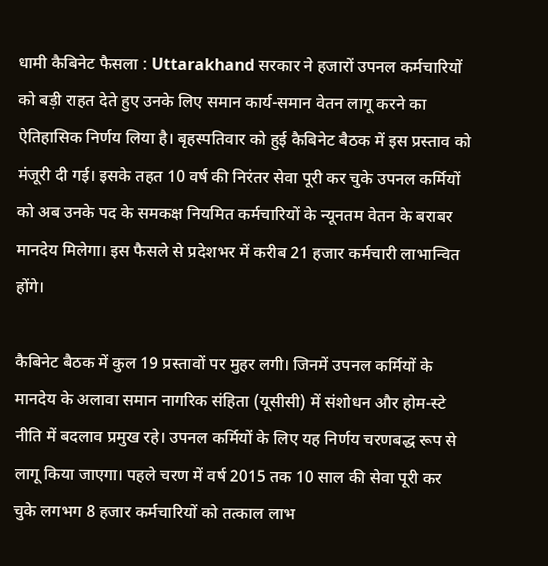धामी कैबिनेट फैसला : Uttarakhand सरकार ने हजारों उपनल कर्मचारियों को बड़ी राहत देते हुए उनके लिए समान कार्य-समान वेतन लागू करने का ऐतिहासिक निर्णय लिया है। बृहस्पतिवार को हुई कैबिनेट बैठक में इस प्रस्ताव को मंजूरी दी गई। इसके तहत 10 वर्ष की निरंतर सेवा पूरी कर चुके उपनल कर्मियों को अब उनके पद के समकक्ष नियमित कर्मचारियों के न्यूनतम वेतन के बराबर मानदेय मिलेगा। इस फैसले से प्रदेशभर में करीब 21 हजार कर्मचारी लाभान्वित होंगे।

कैबिनेट बैठक में कुल 19 प्रस्तावों पर मुहर लगी। जिनमें उपनल कर्मियों के मानदेय के अलावा समान नागरिक संहिता (यूसीसी) में संशोधन और होम-स्टे नीति में बदलाव प्रमुख रहे। उपनल कर्मियों के लिए यह निर्णय चरणबद्ध रूप से लागू किया जाएगा। पहले चरण में वर्ष 2015 तक 10 साल की सेवा पूरी कर चुके लगभग 8 हजार कर्मचारियों को तत्काल लाभ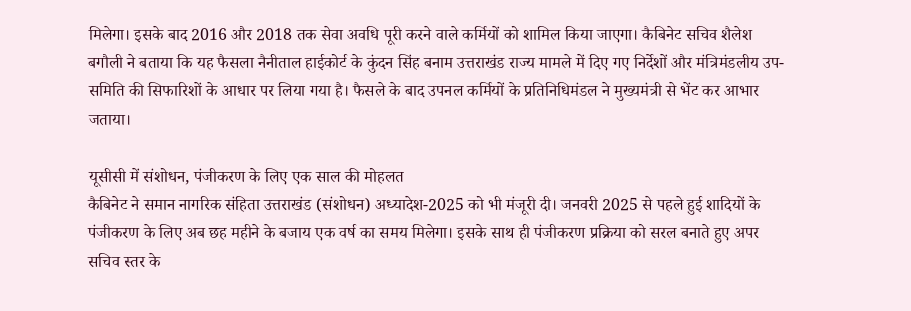मिलेगा। इसके बाद 2016 और 2018 तक सेवा अवधि पूरी करने वाले कर्मियों को शामिल किया जाएगा। कैबिनेट सचिव शैलेश बगौली ने बताया कि यह फैसला नैनीताल हाईकोर्ट के कुंदन सिंह बनाम उत्तराखंड राज्य मामले में दिए गए निर्देशों और मंत्रिमंडलीय उप-समिति की सिफारिशों के आधार पर लिया गया है। फैसले के बाद उपनल कर्मियों के प्रतिनिधिमंडल ने मुख्यमंत्री से भेंट कर आभार जताया।

यूसीसी में संशोधन, पंजीकरण के लिए एक साल की मोहलत
कैबिनेट ने समान नागरिक संहिता उत्तराखंड (संशोधन) अध्यादेश-2025 को भी मंजूरी दी। जनवरी 2025 से पहले हुई शादियों के पंजीकरण के लिए अब छह महीने के बजाय एक वर्ष का समय मिलेगा। इसके साथ ही पंजीकरण प्रक्रिया को सरल बनाते हुए अपर सचिव स्तर के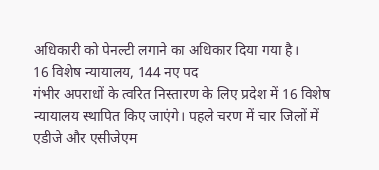अधिकारी को पेनल्टी लगाने का अधिकार दिया गया है।
16 विशेष न्यायालय, 144 नए पद
गंभीर अपराधों के त्वरित निस्तारण के लिए प्रदेश में 16 विशेष न्यायालय स्थापित किए जाएंगे। पहले चरण में चार जिलों में एडीजे और एसीजेएम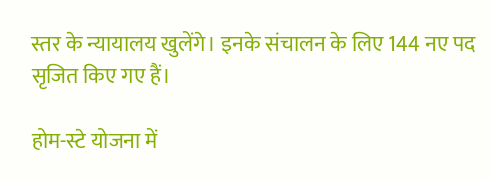स्तर के न्यायालय खुलेंगे। इनके संचालन के लिए 144 नए पद सृजित किए गए हैं।

होम-स्टे योजना में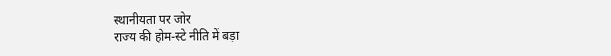स्थानीयता पर जोर
राज्य की होम-स्टे नीति में बड़ा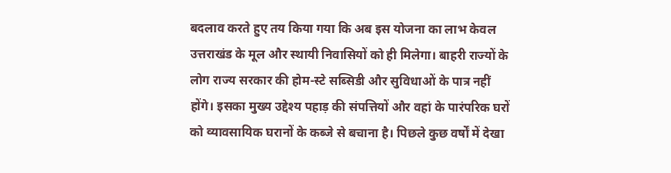बदलाव करते हुए तय किया गया कि अब इस योजना का लाभ केवल उत्तराखंड के मूल और स्थायी निवासियों को ही मिलेगा। बाहरी राज्यों के लोग राज्य सरकार की होम-स्टे सब्सिडी और सुविधाओं के पात्र नहीं होंगे। इसका मुख्य उद्देश्य पहाड़ की संपत्तियों और वहां के पारंपरिक घरों को व्यावसायिक घरानों के कब्जे से बचाना है। पिछले कुछ वर्षों में देखा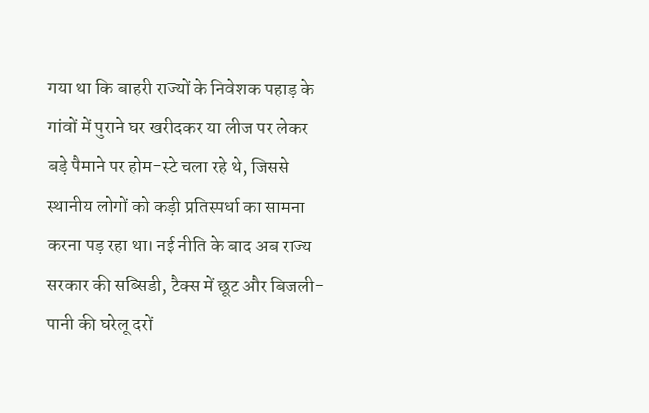गया था कि बाहरी राज्यों के निवेशक पहाड़ के गांवों में पुराने घर खरीदकर या लीज पर लेकर बड़े पैमाने पर होम-स्टे चला रहे थे, जिससे स्थानीय लोगों को कड़ी प्रतिस्पर्धा का सामना करना पड़ रहा था। नई नीति के बाद अब राज्य सरकार की सब्सिडी, टैक्स में छूट और बिजली-पानी की घरेलू दरों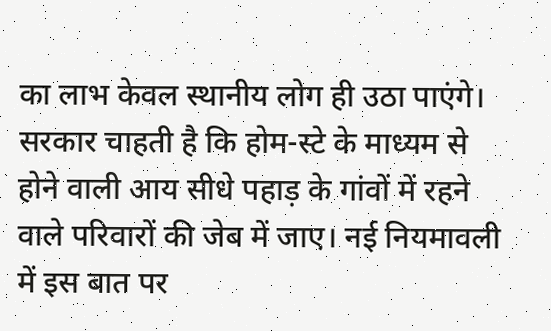का लाभ केवल स्थानीय लोग ही उठा पाएंगे। सरकार चाहती है कि होम-स्टे के माध्यम से होने वाली आय सीधे पहाड़ के गांवों में रहने वाले परिवारों की जेब में जाए। नई नियमावली में इस बात पर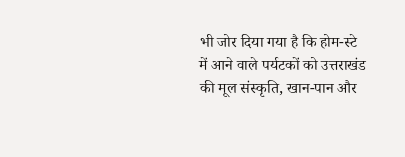भी जोर दिया गया है कि होम-स्टे में आने वाले पर्यटकों को उत्तराखंड की मूल संस्कृति, खान-पान और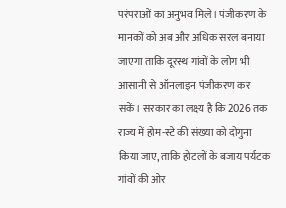परंपराओं का अनुभव मिले। पंजीकरण के मानकों को अब और अधिक सरल बनाया जाएगा ताकि दूरस्थ गांवों के लोग भी आसानी से ऑनलाइन पंजीकरण कर सकें। सरकार का लक्ष्य है कि 2026 तक राज्य में होम-स्टे की संख्या को दोगुना किया जाए, ताकि होटलों के बजाय पर्यटक गांवों की ओर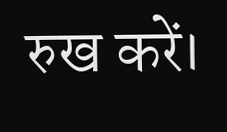रुख करें।